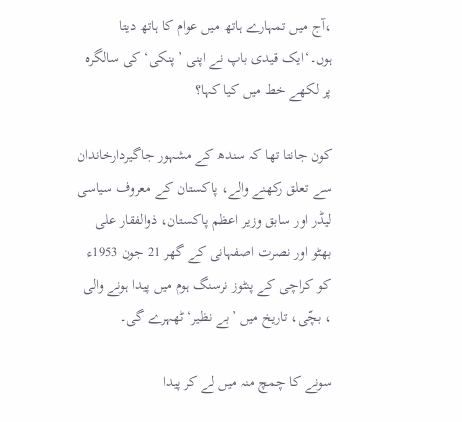،آج میں تمہارے ہاتھ میں عوام کا ہاتھ دیتا ہوں۔‘ایک قیدی باپ نے اپنی ’پنکی‘ کی سالگرہ پر لکھے خط میں کیا کہا؟

کون جانتا تھا کہ سندھ کے مشہور جاگیردارخاندان سے تعلق رکھنے والے، پاکستان کے معروف سیاسی لیڈر اور سابق وزیر اعظم پاکستان، ذوالفقار علی بھٹو اور نصرت اصفہانی کے گھر 21 جون 1953ء کو کراچی کے پنٹوز نرسنگ ہوم میں پیدا ہونے والی ، بچّی، تاریخ میں ’بے نظیر‘ ٹھہرے گی۔

سونے کا چمچ منہ میں لے کر پیدا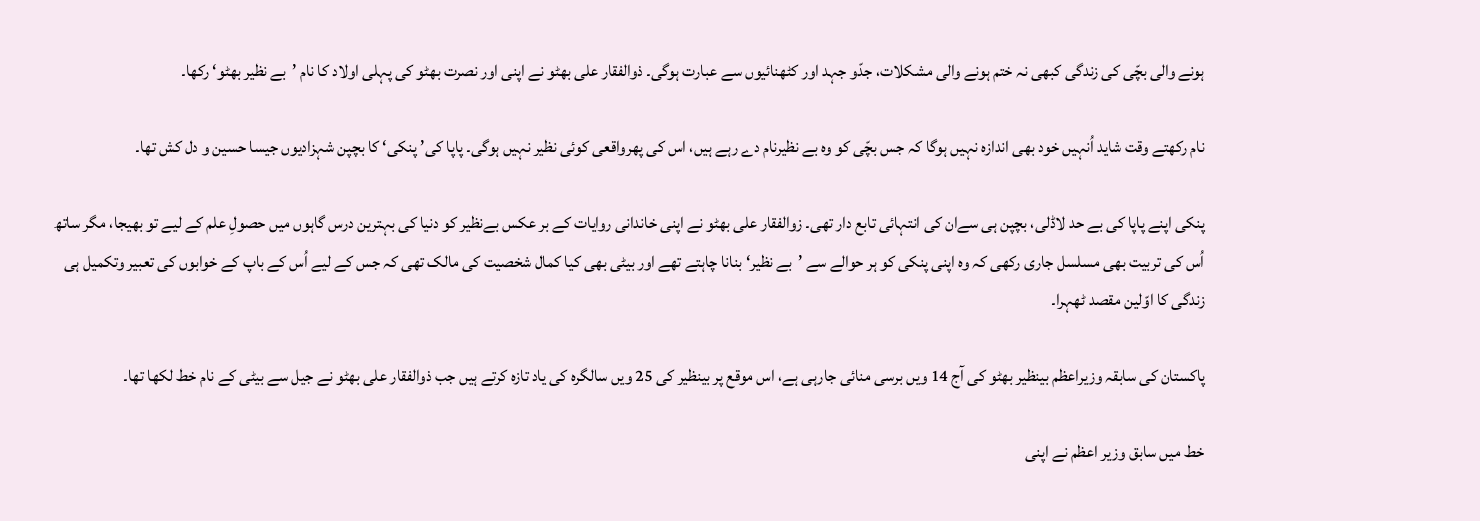ہونے والی بچّی کی زندگی کبھی نہ ختم ہونے والی مشکلات، جدّو جہد اور کٹھنائیوں سے عبارت ہوگی۔ ذوالفقار علی بھٹو نے اپنی اور نصرت بھٹو کی پہلی اولاد کا نام ’بے نظیر بھٹو‘ رکھا۔

نام رکھتے وقت شاید اُنہیں خود بھی اندازہ نہیں ہوگا کہ جس بچّی کو وہ بے نظیرنام دے رہے ہیں، اس کی پھرواقعی کوئی نظیر نہیں ہوگی۔ پاپا کی’ پنکی‘ کا بچپن شہزادیوں جیسا حسین و دل کش تھا۔

پنکی اپنے پاپا کی بے حد لاڈلی، بچپن ہی سےان کی انتہائی تابع دار تھی۔ زوالفقار علی بھٹو نے اپنی خاندانی روایات کے بر عکس بےنظیر کو دنیا کی بہترین درس گاہوں میں حصولِ علم کے لیے تو بھیجا، مگر ساتھ اُس کی تربیت بھی مسلسل جاری رکھی کہ وہ اپنی پنکی کو ہر حوالے سے ’بے نظیر‘ بنانا چاہتے تھے اور بیٹی بھی کیا کمال شخصیت کی مالک تھی کہ جس کے لیے اُس کے باپ کے خوابوں کی تعبیر وتکمیل ہی زندگی کا اوّلین مقصد ٹھہرا۔

پاکستان کی سابقہ وزیراعظم بینظیر بھٹو کی آج 14 ویں برسی منائی جارہی ہے، اس موقع پر بینظیر کی 25 ویں سالگرہ کی یاد تازہ کرتے ہیں جب ذوالفقار علی بھٹو نے جیل سے بیٹی کے نام خط لکھا تھا۔

خط میں سابق وزیر اعظم نے اپنی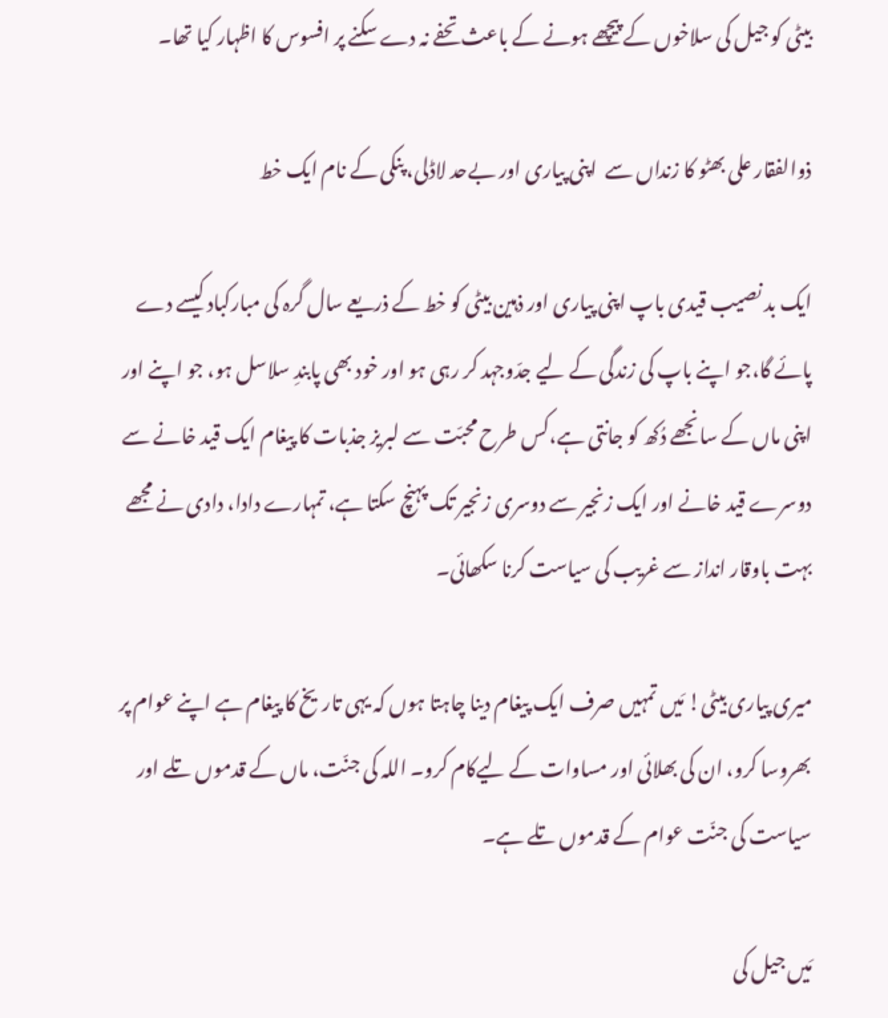بیٹی کو جیل کی سلاخوں کے پیچھے ہونے کے باعث تحفے نہ دے سکنے پر افسوس کا اظہار کیا تھا۔

ذوالفقار علی بھٹو کا زنداں سے  اپنی پیاری اور بےحد لاڈلی، پنکی کے نام ایک خط

ایک بد نصیب قیدی باپ اپنی پیاری اور ذہین بیٹی کو خط کے ذریعے سال گرہ کی مبارکباد کیسے دے پائے گا،جو اپنے باپ کی زندگی کے لیے جدّوجہد کر رہی ہو اور خود بھی پابندِ سلاسل ہو، جو اپنے اور اپنی ماں کے سانجھے دُکھ کو جانتی ہے،کس طرح محبّت سے لبریز جذبات کا پیغام ایک قید خانے سے دوسرے قید خانے اور ایک زنجیر سے دوسری زنجیر تک پہنچ سکتا ہے، تمہارے دادا، دادی نے مجھے بہت باوقار انداز سے غریب کی سیاست کرنا سکھائی۔

میری پیاری بیٹی! مَیں تمہیں صرف ایک پیغام دینا چاہتا ہوں کہ یہی تاریخ کا پیغام ہے اپنے عوام پر بھروسا کرو، ان کی بھلائی اور مساوات کے لیےکام کرو۔ اللہ کی جنّت، ماں کے قدموں تلے اور سیاست کی جنّت عوام کے قدموں تلے ہے۔

مَیں جیل کی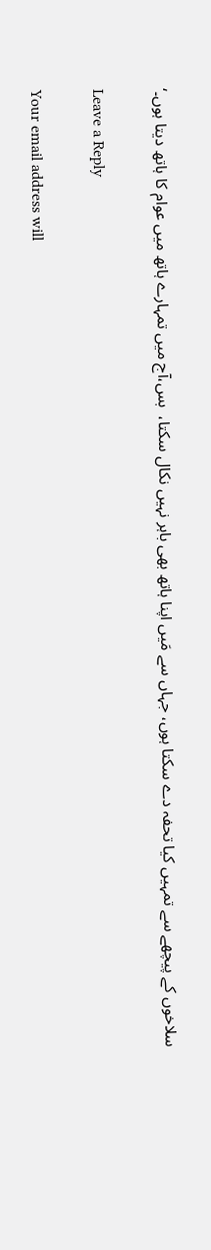سلاخوں کے پیچھے سے تمہیں کیا تحفہ دے سکتا ہوں، جہاں سے مَیں اپنا ہاتھ بھی باہر نہیں نکال سکتا،  بس،آج میں تمہارے ہاتھ میں عوام کا ہاتھ دیتا ہوں۔‘

Leave a Reply

Your email address will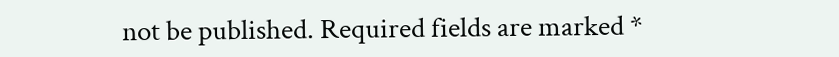not be published. Required fields are marked *